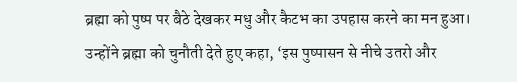ब्रह्मा को पुष्प पर बैठे देखकर मधु और कैटभ का उपहास करने का मन हुआ। उन्होंने ब्रह्मा को चुनौती देते हुए कहा, ‘इस पुष्पासन से नीचे उतरो और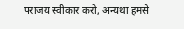पराजय स्वीकार करो, अन्यथा हमसे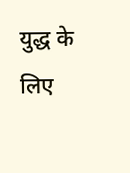युद्ध के लिए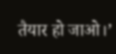तैयार हो जाओ।’